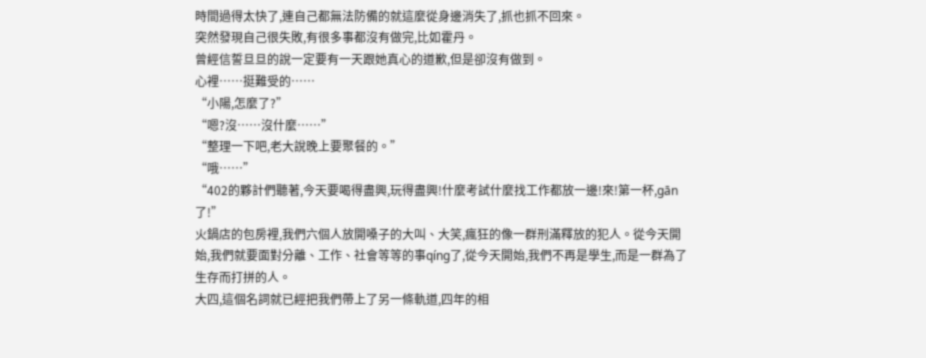時間過得太快了,連自己都無法防備的就這麼從身邊消失了,抓也抓不回來。
突然發現自己很失敗,有很多事都沒有做完,比如霍丹。
曾經信誓旦旦的說一定要有一天跟她真心的道歉,但是卻沒有做到。
心裡……挺難受的……
“小陽,怎麼了?”
“嗯?沒……沒什麼……”
“整理一下吧,老大說晚上要聚餐的。”
“哦……”
“402的夥計們聽著,今天要喝得盡興,玩得盡興!什麼考試什麼找工作都放一邊!來!第一杯,gān了!”
火鍋店的包房裡,我們六個人放開嗓子的大叫、大笑,瘋狂的像一群刑滿釋放的犯人。從今天開始,我們就要面對分離、工作、社會等等的事qíng了,從今天開始,我們不再是學生,而是一群為了生存而打拼的人。
大四,這個名詞就已經把我們帶上了另一條軌道,四年的相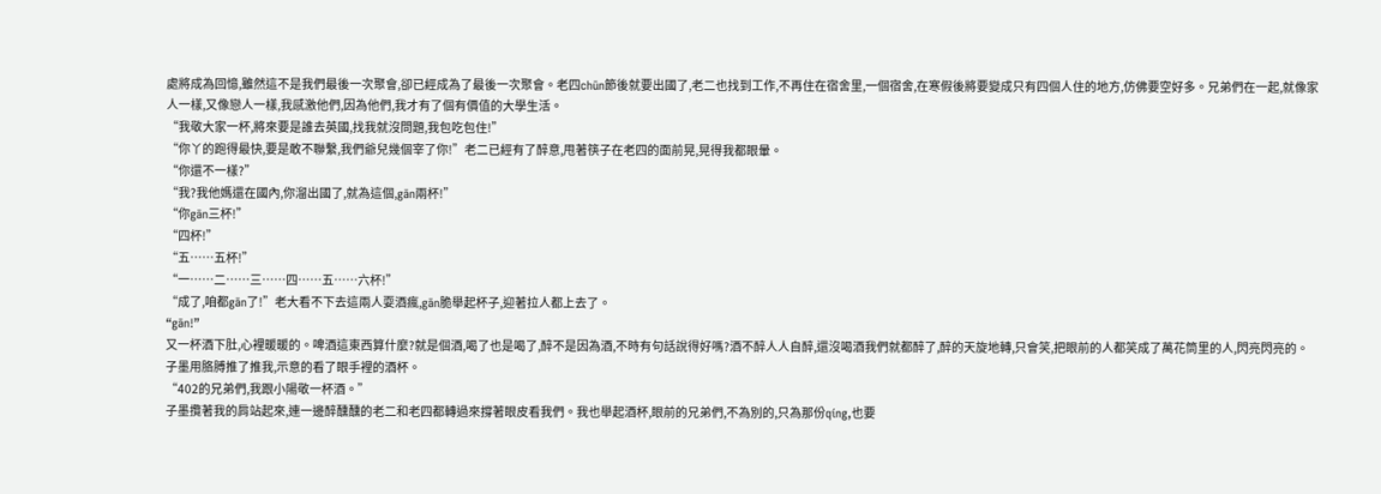處將成為回憶,雖然這不是我們最後一次聚會,卻已經成為了最後一次聚會。老四chūn節後就要出國了,老二也找到工作,不再住在宿舍里,一個宿舍,在寒假後將要變成只有四個人住的地方,仿佛要空好多。兄弟們在一起,就像家人一樣,又像戀人一樣,我感激他們,因為他們,我才有了個有價值的大學生活。
“我敬大家一杯,將來要是誰去英國,找我就沒問題,我包吃包住!”
“你丫的跑得最快,要是敢不聯繫,我們爺兒幾個宰了你!”老二已經有了醉意,甩著筷子在老四的面前晃,晃得我都眼暈。
“你還不一樣?”
“我?我他媽還在國內,你溜出國了,就為這個,gān兩杯!”
“你gān三杯!”
“四杯!”
“五……五杯!”
“一……二……三……四……五……六杯!”
“成了,咱都gān了!”老大看不下去這兩人耍酒瘋,gān脆舉起杯子,迎著拉人都上去了。
“gān!”
又一杯酒下肚,心裡暖暖的。啤酒這東西算什麼?就是個酒,喝了也是喝了,醉不是因為酒,不時有句話說得好嗎?酒不醉人人自醉,還沒喝酒我們就都醉了,醉的天旋地轉,只會笑,把眼前的人都笑成了萬花筒里的人,閃亮閃亮的。
子墨用胳膊推了推我,示意的看了眼手裡的酒杯。
“402的兄弟們,我跟小陽敬一杯酒。”
子墨攬著我的肩站起來,連一邊醉醺醺的老二和老四都轉過來撐著眼皮看我們。我也舉起酒杯,眼前的兄弟們,不為別的,只為那份qíng,也要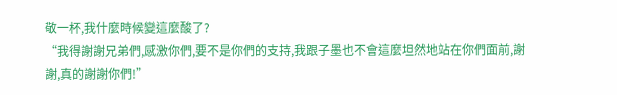敬一杯,我什麼時候變這麼酸了?
“我得謝謝兄弟們,感激你們,要不是你們的支持,我跟子墨也不會這麼坦然地站在你們面前,謝謝,真的謝謝你們!”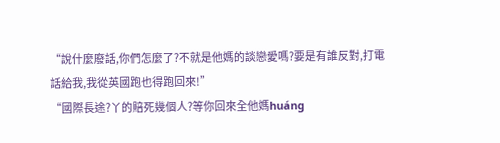“說什麼廢話,你們怎麼了?不就是他媽的談戀愛嗎?要是有誰反對,打電話給我,我從英國跑也得跑回來!”
“國際長途?丫的賠死幾個人?等你回來全他媽huáng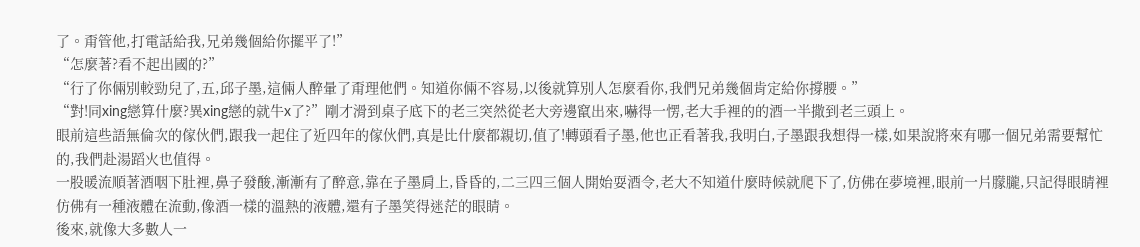了。甭管他,打電話給我,兄弟幾個給你擺平了!”
“怎麼著?看不起出國的?”
“行了你倆別較勁兒了,五,邱子墨,這倆人醉暈了甭理他們。知道你倆不容易,以後就算別人怎麼看你,我們兄弟幾個肯定給你撐腰。”
“對!同xing戀算什麼?異xing戀的就牛x了?”剛才滑到桌子底下的老三突然從老大旁邊竄出來,嚇得一愣,老大手裡的的酒一半撒到老三頭上。
眼前這些語無倫次的傢伙們,跟我一起住了近四年的傢伙們,真是比什麼都親切,值了!轉頭看子墨,他也正看著我,我明白,子墨跟我想得一樣,如果說將來有哪一個兄弟需要幫忙的,我們赴湯蹈火也值得。
一股暖流順著酒咽下肚裡,鼻子發酸,漸漸有了醉意,靠在子墨肩上,昏昏的,二三四三個人開始耍酒令,老大不知道什麼時候就爬下了,仿佛在夢境裡,眼前一片朦朧,只記得眼睛裡仿佛有一種液體在流動,像酒一樣的溫熱的液體,還有子墨笑得迷茫的眼睛。
後來,就像大多數人一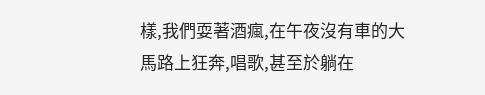樣,我們耍著酒瘋,在午夜沒有車的大馬路上狂奔,唱歌,甚至於躺在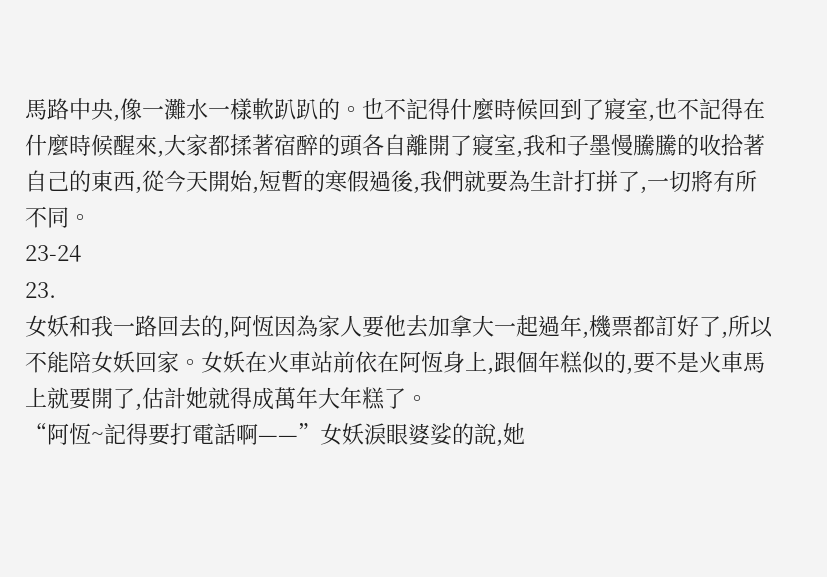馬路中央,像一灘水一樣軟趴趴的。也不記得什麼時候回到了寢室,也不記得在什麼時候醒來,大家都揉著宿醉的頭各自離開了寢室,我和子墨慢騰騰的收拾著自己的東西,從今天開始,短暫的寒假過後,我們就要為生計打拼了,一切將有所不同。
23-24
23.
女妖和我一路回去的,阿恆因為家人要他去加拿大一起過年,機票都訂好了,所以不能陪女妖回家。女妖在火車站前依在阿恆身上,跟個年糕似的,要不是火車馬上就要開了,估計她就得成萬年大年糕了。
“阿恆~記得要打電話啊——”女妖淚眼婆娑的說,她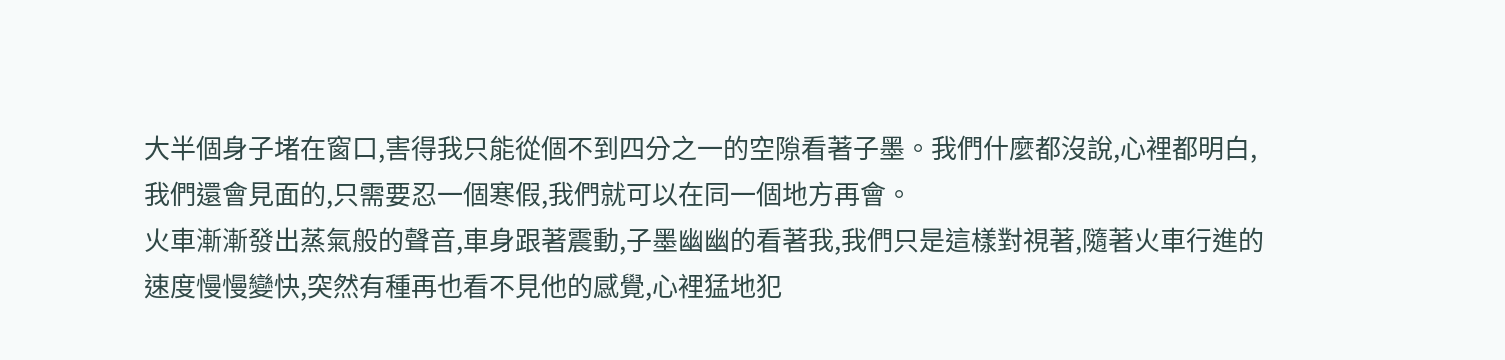大半個身子堵在窗口,害得我只能從個不到四分之一的空隙看著子墨。我們什麼都沒說,心裡都明白,我們還會見面的,只需要忍一個寒假,我們就可以在同一個地方再會。
火車漸漸發出蒸氣般的聲音,車身跟著震動,子墨幽幽的看著我,我們只是這樣對視著,隨著火車行進的速度慢慢變快,突然有種再也看不見他的感覺,心裡猛地犯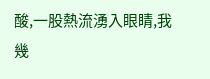酸,一股熱流湧入眼睛,我幾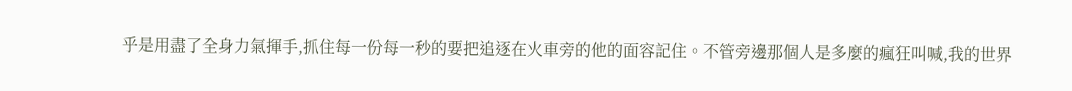乎是用盡了全身力氣揮手,抓住每一份每一秒的要把追逐在火車旁的他的面容記住。不管旁邊那個人是多麼的瘋狂叫喊,我的世界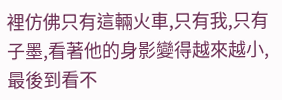裡仿佛只有這輛火車,只有我,只有子墨,看著他的身影變得越來越小,最後到看不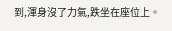到,渾身沒了力氣,跌坐在座位上。